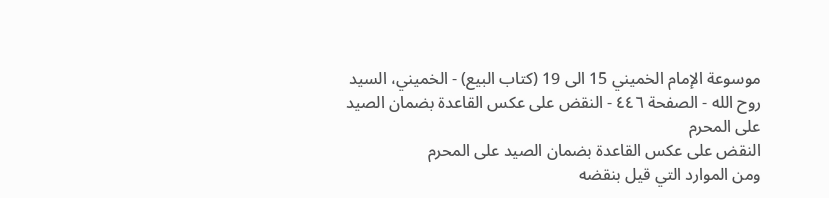موسوعة الإمام الخميني 15 الى 19 (كتاب البيع) - الخميني، السيد روح الله - الصفحة ٤٤٦ - النقض على عكس القاعدة بضمان الصيد على المحرم
النقض على عكس القاعدة بضمان الصيد على المحرم
ومن الموارد التي قيل بنقضه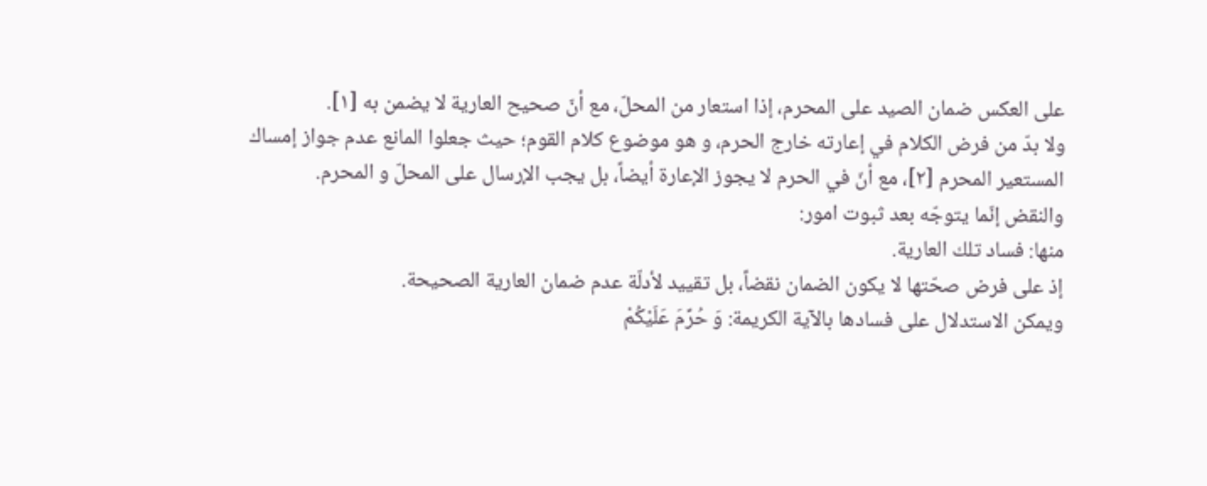على العكس ضمان الصيد على المحرم، إذا استعار من المحلّ، مع أنّ صحيح العارية لا يضمن به [١].
ولا بدّ من فرض الكلام في إعارته خارج الحرم، و هو موضوع كلام القوم؛ حيث جعلوا المانع عدم جواز إمساك المستعير المحرم [٢]، مع أنّ في الحرم لا يجوز الإعارة أيضاً، بل يجب الإرسال على المحلّ و المحرم.
والنقض إنّما يتوجّه بعد ثبوت امور:
منها: فساد تلك العارية.
إذ على فرض صحّتها لا يكون الضمان نقضاً، بل تقييد لأدلّة عدم ضمان العارية الصحيحة.
ويمكن الاستدلال على فسادها بالآية الكريمة: وَ حُرِّمَ عَلَيْكُمْ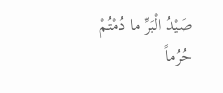صَيْدُ الْبَرِّ ما دُمْتُمْ حُرُماً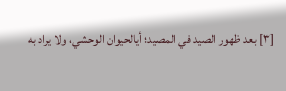[٣] بعد ظهور الصيد في المصيد؛ أيالحيوان الوحشي، ولا يراد به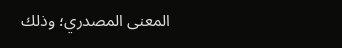المعنى المصدري؛ وذلك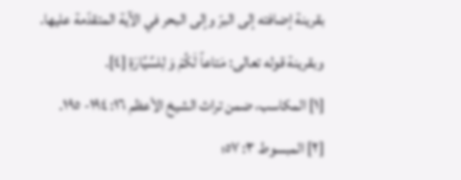بقرينة إضافته إلى البرّ وإلى البحر في الآية المتقدّمة عليها.
وبقرينة قوله تعالى: مَتاعاً لَكُمْ وَ لِلسَّيَّارَةِ [٤].
[١] المكاسب، ضمن تراث الشيخ الأعظم ١٦: ١٩٤- ١٩٥.
[٢] المبسوط ٣: ٥٧؛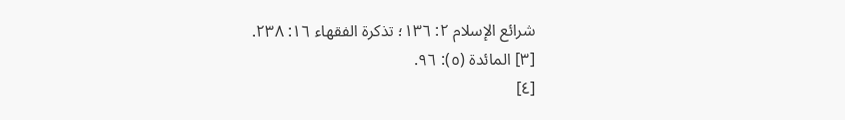شرائع الإسلام ٢: ١٣٦؛ تذكرة الفقهاء ١٦: ٢٣٨.
[٣] المائدة (٥): ٩٦.
[٤]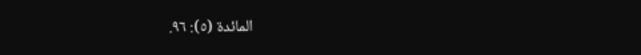المائدة (٥): ٩٦.